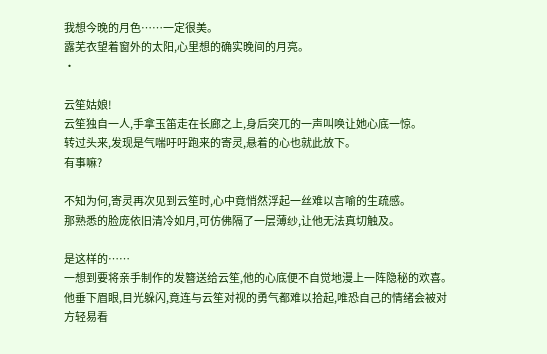我想今晚的月色……一定很美。
露芜衣望着窗外的太阳,心里想的确实晚间的月亮。
·

云笙姑娘!
云笙独自一人,手拿玉笛走在长廊之上,身后突兀的一声叫唤让她心底一惊。
转过头来,发现是气喘吁吁跑来的寄灵,悬着的心也就此放下。
有事嘛?

不知为何,寄灵再次见到云笙时,心中竟悄然浮起一丝难以言喻的生疏感。
那熟悉的脸庞依旧清冷如月,可仿佛隔了一层薄纱,让他无法真切触及。

是这样的……
一想到要将亲手制作的发簪送给云笙,他的心底便不自觉地漫上一阵隐秘的欢喜。
他垂下眉眼,目光躲闪,竟连与云笙对视的勇气都难以拾起,唯恐自己的情绪会被对方轻易看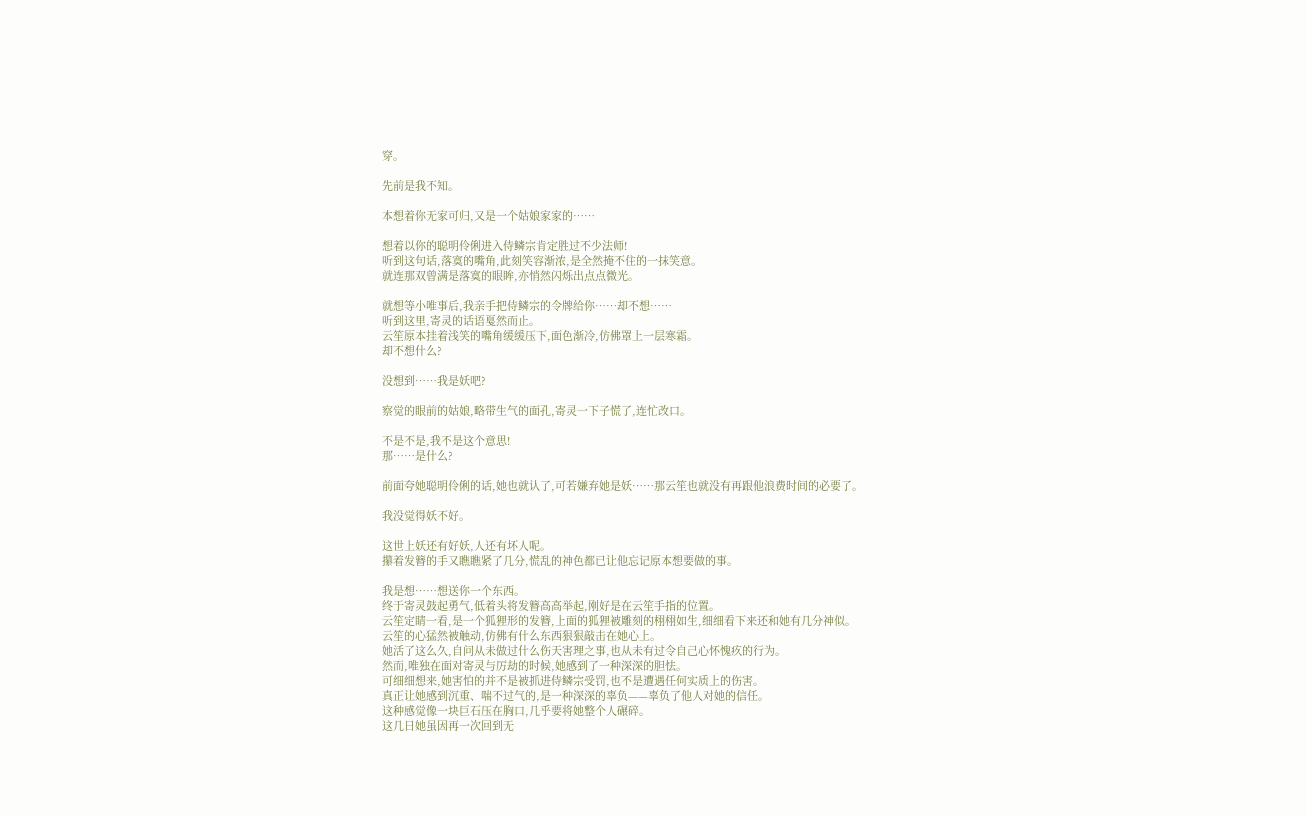穿。

先前是我不知。

本想着你无家可归,又是一个姑娘家家的……

想着以你的聪明伶俐进入侍鳞宗肯定胜过不少法师!
听到这句话,落寞的嘴角,此刻笑容渐浓,是全然掩不住的一抹笑意。
就连那双曾满是落寞的眼眸,亦悄然闪烁出点点微光。

就想等小唯事后,我亲手把侍鳞宗的令牌给你……却不想……
听到这里,寄灵的话语戛然而止。
云笙原本挂着浅笑的嘴角缓缓压下,面色渐冷,仿佛罩上一层寒霜。
却不想什么?

没想到……我是妖吧?

察觉的眼前的姑娘,略带生气的面孔,寄灵一下子慌了,连忙改口。

不是不是,我不是这个意思!
那……是什么?

前面夸她聪明伶俐的话,她也就认了,可若嫌弃她是妖……那云笙也就没有再跟他浪费时间的必要了。

我没觉得妖不好。

这世上妖还有好妖,人还有坏人呢。
攥着发簪的手又瞧瞧紧了几分,慌乱的神色都已让他忘记原本想要做的事。

我是想……想送你一个东西。
终于寄灵鼓起勇气,低着头将发簪高高举起,刚好是在云笙手指的位置。
云笙定睛一看,是一个狐狸形的发簪,上面的狐狸被雕刻的栩栩如生,细细看下来还和她有几分神似。
云笙的心猛然被触动,仿佛有什么东西狠狠敲击在她心上。
她活了这么久,自问从未做过什么伤天害理之事,也从未有过令自己心怀愧疚的行为。
然而,唯独在面对寄灵与厉劫的时候,她感到了一种深深的胆怯。
可细细想来,她害怕的并不是被抓进侍鳞宗受罚,也不是遭遇任何实质上的伤害。
真正让她感到沉重、喘不过气的,是一种深深的辜负——辜负了他人对她的信任。
这种感觉像一块巨石压在胸口,几乎要将她整个人碾碎。
这几日她虽因再一次回到无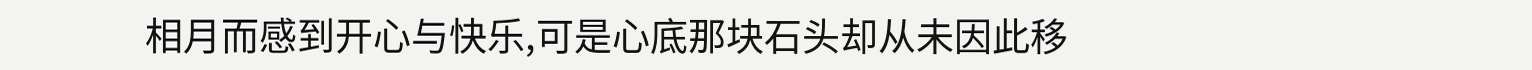相月而感到开心与快乐,可是心底那块石头却从未因此移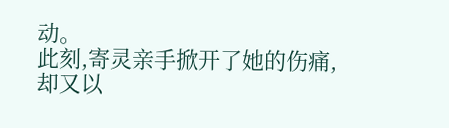动。
此刻,寄灵亲手掀开了她的伤痛,却又以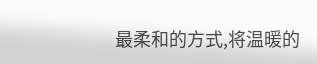最柔和的方式,将温暖的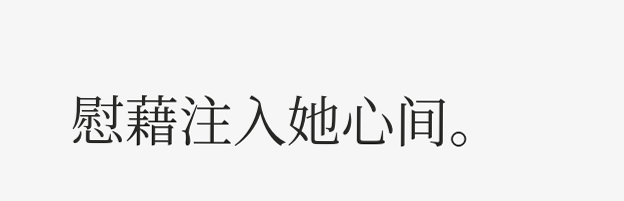慰藉注入她心间。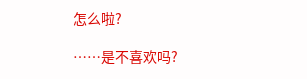怎么啦?

……是不喜欢吗?